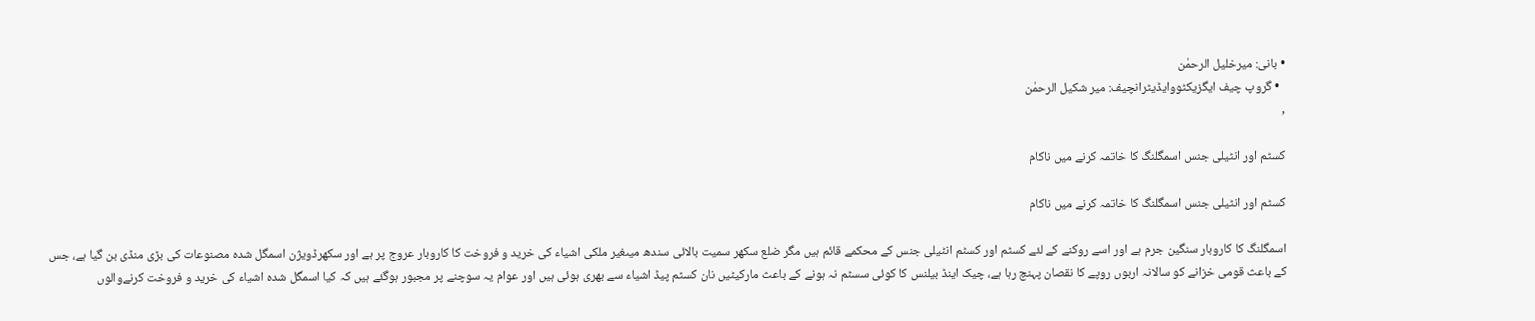• بانی: میرخلیل الرحمٰن
  • گروپ چیف ایگزیکٹووایڈیٹرانچیف: میر شکیل الرحمٰن
,

کسٹم اور انٹیلی جنس اسمگلنگ کا خاتمہ کرنے میں ناکام

کسٹم اور انٹیلی جنس اسمگلنگ کا خاتمہ کرنے میں ناکام

اسمگلنگ کا کاروبار سنگین جرم ہے اور اسے روکنے کے لئے کسٹم اور کسٹم انٹیلی جنس کے محکمے قائم ہیں مگر ضلع سکھر سمیت بالائی سندھ میںغیر ملکی اشیاء کی خرید و فروخت کا کاروبار عروج پر ہے اور سکھرڈویژن اسمگل شدہ مصنوعات کی بڑی منڈی بن گیا ہے، جس کے باعث قومی خزانے کو سالانہ اربوں روپے کا نقصان پہنچ رہا ہے، چیک اینڈ بیلنس کا کوئی سسٹم نہ ہونے کے باعث مارکیٹیں نان کسٹم پیڈ اشیاء سے بھری ہوئی ہیں اور عوام یہ سوچنے پر مجبور ہوگئے ہیں کہ کیا اسمگل شدہ اشیاء کی خرید و فروخت کرنےوالوں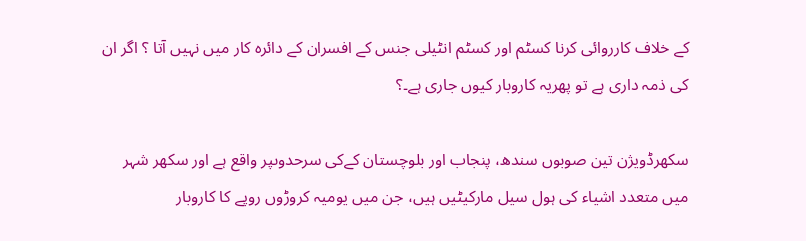کے خلاف کارروائی کرنا کسٹم اور کسٹم انٹیلی جنس کے افسران کے دائرہ کار میں نہیں آتا ؟ اگر ان کی ذمہ داری ہے تو پھریہ کاروبار کیوں جاری ہے۔؟

سکھرڈویژن تین صوبوں سندھ، پنجاب اور بلوچستان کےکی سرحدوںپر واقع ہے اور سکھر شہر میں متعدد اشیاء کی ہول سیل مارکیٹیں ہیں، جن میں یومیہ کروڑوں روپے کا کاروبار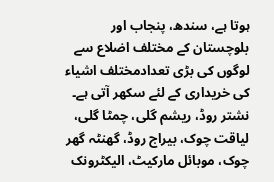ہوتا ہے، سندھ، پنجاب اور بلوچستان کے مختلف اضلاع سے لوگوں کی بڑی تعدادمختلف اشیاء کی خریداری کے لئے سکھر آتی ہے۔ نشتر روڈ، ریشم گلی، چمٹا گلی، لیاقت چوک، بیراج روڈ، گھنٹہ گھر چوک، موبائل مارکیٹ، الیکٹرونک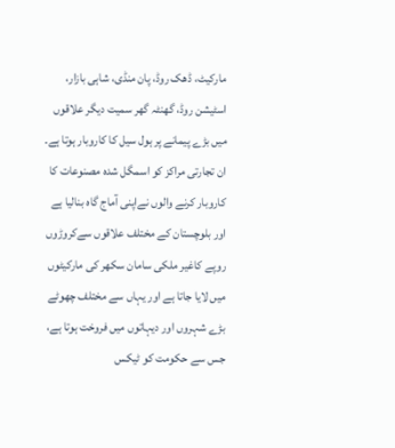مارکیٹ، ڈھک روڈ، پان منڈی، شاہی بازار، اسٹیشن روڈ، گھنٹہ گھر سمیت دیگر علاقوں میں بڑے پیمانے پر ہول سیل کا کاروبار ہوتا ہے۔ ان تجارتی مراکز کو اسمگل شدہ مصنوعات کا کاروبار کرنے والوں نےاپنی آماج گاہ بنالیا ہے اور بلوچستان کے مختلف علاقوں سےکروڑوں روپے کاغیر ملکی سامان سکھر کی مارکیٹوں میں لایا جاتا ہے اور یہاں سے مختلف چھوٹے بڑے شہروں اور دیہاتوں میں فروخت ہوتا ہے، جس سے حکومت کو ٹیکس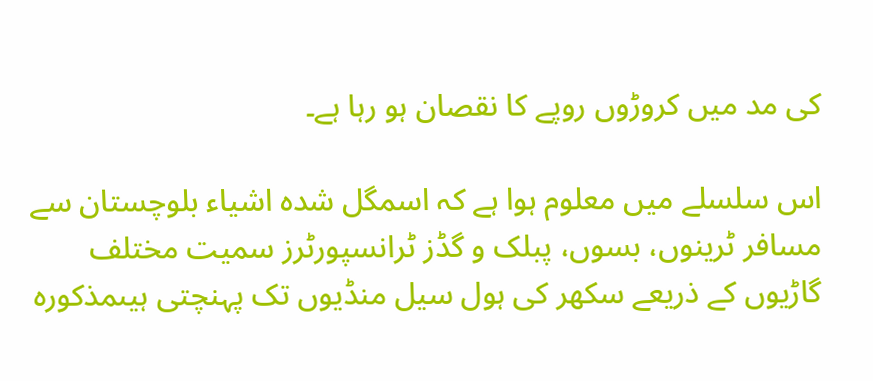کی مد میں کروڑوں روپے کا نقصان ہو رہا ہے۔

اس سلسلے میں معلوم ہوا ہے کہ اسمگل شدہ اشیاء بلوچستان سے مسافر ٹرینوں، بسوں، پبلک و گڈز ٹرانسپورٹرز سمیت مختلف گاڑیوں کے ذریعے سکھر کی ہول سیل منڈیوں تک پہنچتی ہیںمذکورہ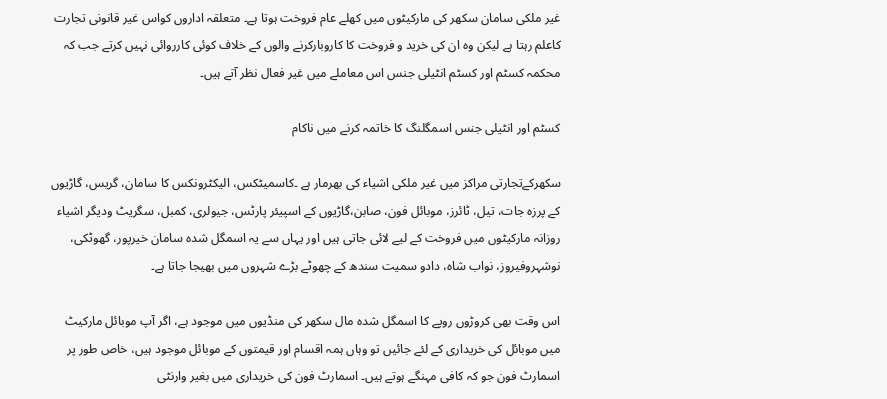غیر ملکی سامان سکھر کی مارکیٹوں میں کھلے عام فروخت ہوتا ہے۔ متعلقہ اداروں کواس غیر قانونی تجارت کاعلم رہتا ہے لیکن وہ ان کی خرید و فروخت کا کاروبارکرنے والوں کے خلاف کوئی کارروائی نہیں کرتے جب کہ محکمہ کسٹم اور کسٹم انٹیلی جنس اس معاملے میں غیر فعال نظر آتے ہیں۔

کسٹم اور انٹیلی جنس اسمگلنگ کا خاتمہ کرنے میں ناکام

سکھرکےتجارتی مراکز میں غیر ملکی اشیاء کی بھرمار ہے ۔کاسمیٹکس، الیکٹرونکس کا سامان، گریس، گاڑیوں کے پرزہ جات، تیل، ٹائرز، موبائل فون، صابن،گاڑیوں کے اسپیئر پارٹس، جیولری، کمبل، سگریٹ ودیگر اشیاء روزانہ مارکیٹوں میں فروخت کے لیے لائی جاتی ہیں اور یہاں سے یہ اسمگل شدہ سامان خیرپور، گھوٹکی، نوشہروفیروز، نواب شاہ، دادو سمیت سندھ کے چھوٹے بڑے شہروں میں بھیجا جاتا ہے۔

اس وقت بھی کروڑوں روپے کا اسمگل شدہ مال سکھر کی منڈیوں میں موجود ہے، اگر آپ موبائل مارکیٹ میں موبائل کی خریداری کے لئے جائیں تو وہاں ہمہ اقسام اور قیمتوں کے موبائل موجود ہیں، خاص طور پر اسمارٹ فون جو کہ کافی مہنگے ہوتے ہیں۔ اسمارٹ فون کی خریداری میں بغیر وارنٹی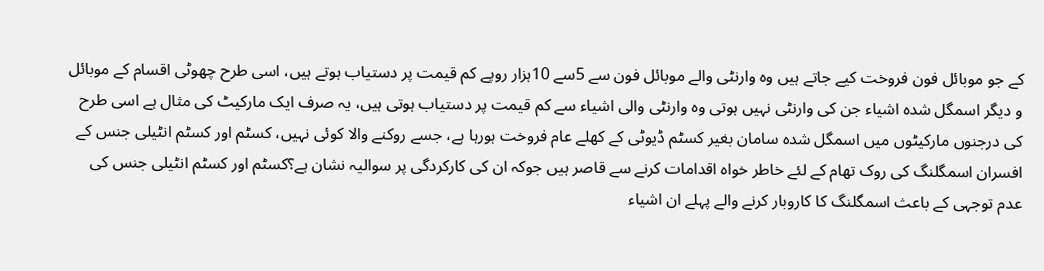کے جو موبائل فون فروخت کیے جاتے ہیں وہ وارنٹی والے موبائل فون سے 5سے 10ہزار روپے کم قیمت پر دستیاب ہوتے ہیں، اسی طرح چھوٹی اقسام کے موبائل و دیگر اسمگل شدہ اشیاء جن کی وارنٹی نہیں ہوتی وہ وارنٹی والی اشیاء سے کم قیمت پر دستیاب ہوتی ہیں، یہ صرف ایک مارکیٹ کی مثال ہے اسی طرح کی درجنوں مارکیٹوں میں اسمگل شدہ سامان بغیر کسٹم ڈیوٹی کے کھلے عام فروخت ہورہا ہے، جسے روکنے والا کوئی نہیں، کسٹم اور کسٹم انٹیلی جنس کے افسران اسمگلنگ کی روک تھام کے لئے خاطر خواہ اقدامات کرنے سے قاصر ہیں جوکہ ان کی کارکردگی پر سوالیہ نشان ہے؟کسٹم اور کسٹم انٹیلی جنس کی عدم توجہی کے باعث اسمگلنگ کا کاروبار کرنے والے پہلے ان اشیاء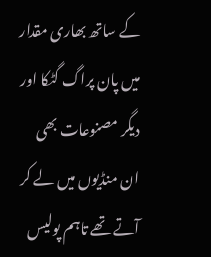کے ساتھ بھاری مقدار میں پان پراگ گٹکا اور دیگر مصنوعات بھی ان منڈیوں میں لے کر آتے تھے تاہم پولیس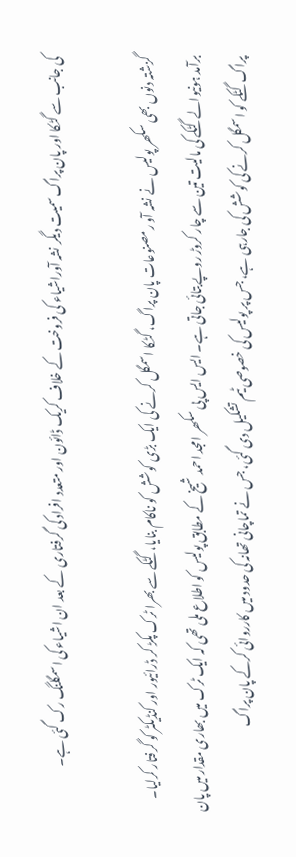کی جانب سے گٹکا اور پان پراگ سمیت دیگر نشہ آوراشیاء کی فروخت کے خلاف کریک ڈائون اور متعدد افراد کی گرفتاری کے بعد ان اشیاء کی اسمگلنگ رک گئی ہے۔

گزشتہ دنوں بھی سکھر پولیس نے نشہ آو رمصنوعات پان پراگ، گٹکا اسمگل کرنے کی ایک بڑی کوشش کو ناکام بنایا، گٹکے سے بھرا ٹرک پکڑ کر ڈرائیور اور کنڈیکٹر کو گرفتار کرلیا۔ برآمد ہونیوالے گٹکے کی مالیت تین سے چار کروڑ روپےبتائی جاتی ہے۔ ایس ایس پی سکھر امجد احمد شیخ کے مطابق پولیس کو اطلاع ملی تھی کہ ایک ٹرک میں بھاری مقدار میں پان پراگ گٹکے کو اسمگل کرنے کی کوشش کی جارہی ہے، جس پر پولیس کی خصوصی ٹیم تشکیل دی گئی، جس نے تماچانی تھانہ کی حدود میں کارروائی کرکے پان پراگ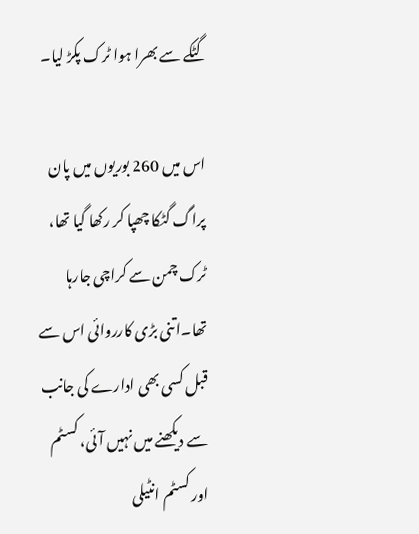گٹکے سے بھرا ہوا ٹرک پکڑ لیا۔

اس میں 260 بوریوں میں پان پراگ گٹکا چھپا کر رکھا گیا تھا، ٹرک چمن سے کراچی جارہا تھا۔اتنی بڑی کارروائی اس سے قبل کسی بھی ادارے کی جانب سے دیکھنے میں نہیں آئی، کسٹم اور کسٹم انٹیلی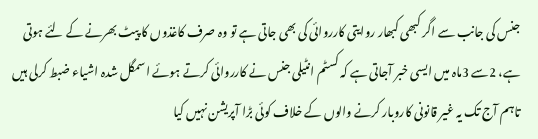جنس کی جانب سے اگر کبھی کبھار روایتی کارروائی کی بھی جاتی ہے تو وہ صرف کاغذوں کا پیٹ بھرنے کے لئے ہوتی ہے، 2سے 3ماہ میں ایسی خبر آجاتی ہے کہ کسٹم انٹیلی جنس نے کارروائی کرتے ہوئے اسمگل شدہ اشیاء ضبط کرلی ہیں تاہم آج تک یہ غیر قانونی کاروبار کرنے والوں کے خلاف کوئی بڑا آپریشن نہیں کیا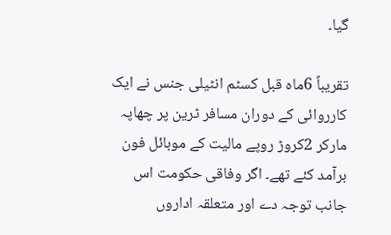گیا۔

تقریباً 6ماہ قبل کسٹم انٹیلی جنس نے ایک کارروائی کے دوران مسافر ٹرین پر چھاپہ مارکر 2کروڑ روپے مالیت کے موبائل فون برآمد کئے تھے۔ اگر وفاقی حکومت اس جانب توجہ دے اور متعلقہ اداروں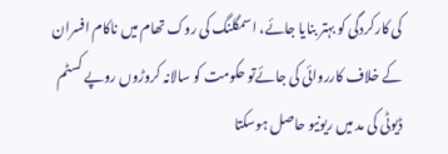کی کارکردگی کو بہتر بنایا جائے، اسمگلنگ کی روک تھام میں ناکام افسران کے خلاف کارروائی کی جائےتو حکومت کو سالانہ کروڑوں روپے کسٹم ڈیوٹی کی مد میں ریونیو حاصل ہوسکتا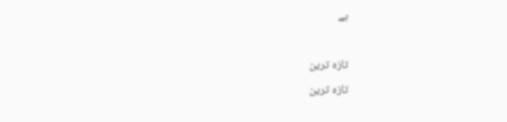ہے

تازہ ترین
تازہ ترین